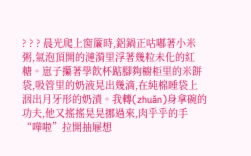? ? ? 晨光爬上窗簾時,鋁鍋正咕嘟著小米粥,氣泡頂開的漣漪里浮著幾粒未化的紅糖。崽子攥著學飲杯踮腳夠櫥柜里的米餅袋,吸管里的奶液晃出幾滴,在純棉睡袋上洇出月牙形的奶漬。我轉(zhuǎn)身拿碗的功夫,他又搖搖晃晃挪過來,肉乎乎的手“嘩啦”拉開抽屜想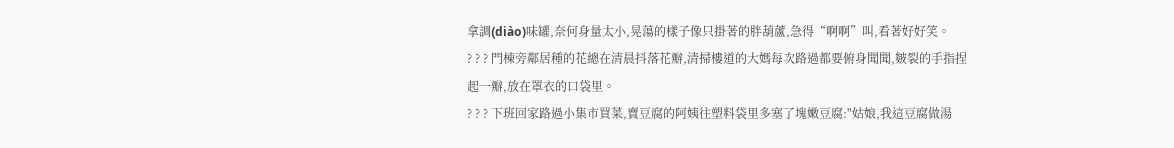拿調(diào)味罐,奈何身量太小,晃蕩的樣子像只掛著的胖葫蘆,急得“啊啊”叫,看著好好笑。
? ? ? 門棟旁鄰居種的花總在清晨抖落花瓣,清掃樓道的大媽每次路過都要俯身聞聞,皴裂的手指捏起一瓣,放在罩衣的口袋里。
? ? ? 下班回家路過小集市買菜,賣豆腐的阿姨往塑料袋里多塞了塊嫩豆腐:"姑娘,我這豆腐做湯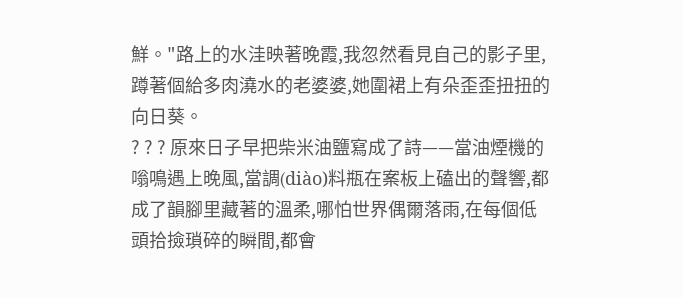鮮。"路上的水洼映著晚霞,我忽然看見自己的影子里,蹲著個給多肉澆水的老婆婆,她圍裙上有朵歪歪扭扭的向日葵。
? ? ? 原來日子早把柴米油鹽寫成了詩——當油煙機的嗡鳴遇上晚風,當調(diào)料瓶在案板上磕出的聲響,都成了韻腳里藏著的溫柔,哪怕世界偶爾落雨,在每個低頭拾撿瑣碎的瞬間,都會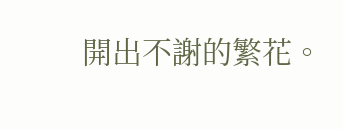開出不謝的繁花。